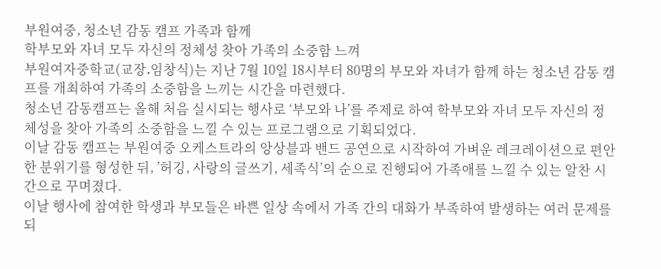부원여중, 청소년 감동 캠프 가족과 함께
학부모와 자녀 모두 자신의 정체성 찾아 가족의 소중함 느껴
부원여자중학교(교장․임창식)는 지난 7월 10일 18시부터 80명의 부모와 자녀가 함께 하는 청소년 감동 캠프를 개최하여 가족의 소중함을 느끼는 시간을 마련했다.
청소년 감동캠프는 올해 처음 실시되는 행사로 ‘부모와 나’를 주제로 하여 학부모와 자녀 모두 자신의 정체성을 찾아 가족의 소중함을 느낄 수 있는 프로그램으로 기획되었다.
이날 감동 캠프는 부원여중 오케스트라의 앙상블과 밴드 공연으로 시작하여 가벼운 레크레이션으로 편안한 분위기를 형성한 뒤, ’허깅, 사랑의 글쓰기, 세족식’의 순으로 진행되어 가족애를 느낄 수 있는 알찬 시간으로 꾸며졌다.
이날 행사에 참여한 학생과 부모들은 바쁜 일상 속에서 가족 간의 대화가 부족하여 발생하는 여러 문제를 되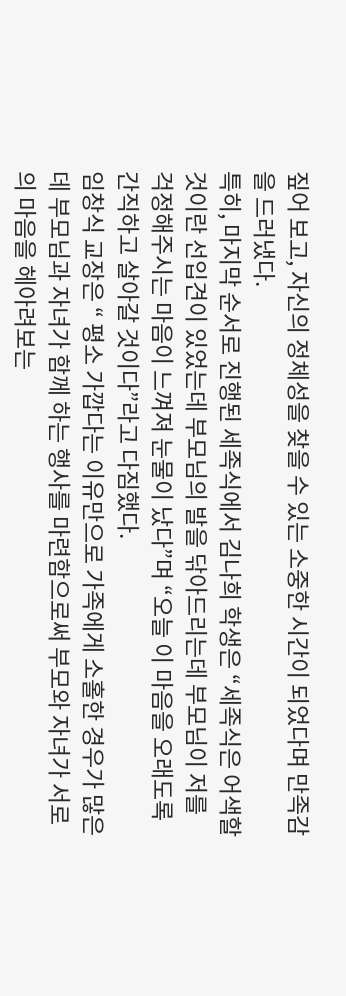짚어 보고, 자신의 정체성을 찾을 수 있는 소중한 시간이 되었다며 만족감을 드러냈다.
특히, 마지막 순서로 진행된 세족식에서 김나희 학생은 “세족식은 어색할 것이란 선입견이 있었는데 부모님의 발을 닦아드리는데 부모님이 저를 걱정해주시는 마음이 느껴져 눈물이 났다”며 “오늘 이 마음을 오래도록 간직하고 살아갈 것이다”라고 다짐했다.
임창식 교장은 “ 평소 가깝다는 이유만으로 가족에게 소홀한 경우가 많은데 부모님과 자녀가 함께 하는 행사를 마련함으로써 부모와 자녀가 서로의 마음을 헤아려보는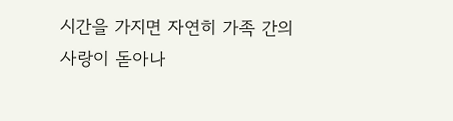시간을 가지면 자연히 가족 간의 사랑이 돋아나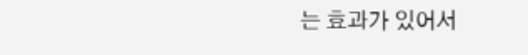는 효과가 있어서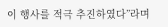이 행사를 적극 추진하였다”라며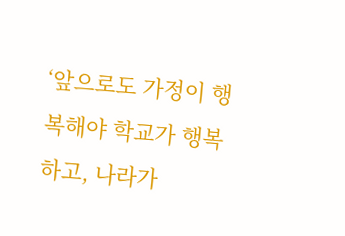‘앞으로도 가정이 행복해야 학교가 행복하고, 나라가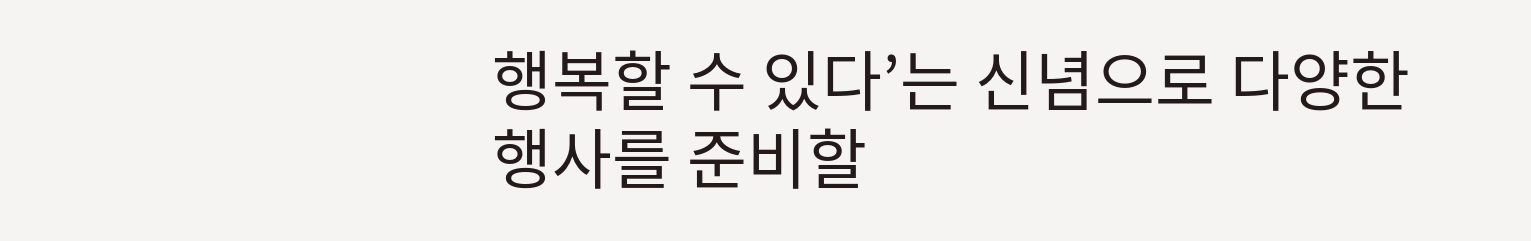행복할 수 있다’는 신념으로 다양한 행사를 준비할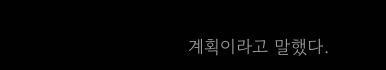계획이라고 말했다.